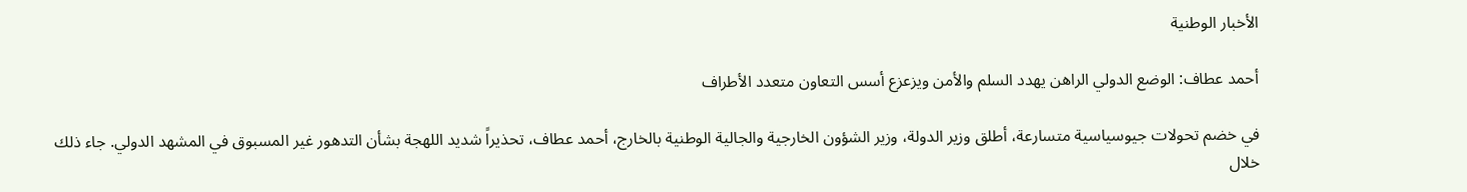الأخبار الوطنية

أحمد عطاف: الوضع الدولي الراهن يهدد السلم والأمن ويزعزع أسس التعاون متعدد الأطراف

في خضم تحولات جيوسياسية متسارعة، أطلق وزير الدولة، وزير الشؤون الخارجية والجالية الوطنية بالخارج، أحمد عطاف، تحذيراً شديد اللهجة بشأن التدهور غير المسبوق في المشهد الدولي. جاء ذلك خلال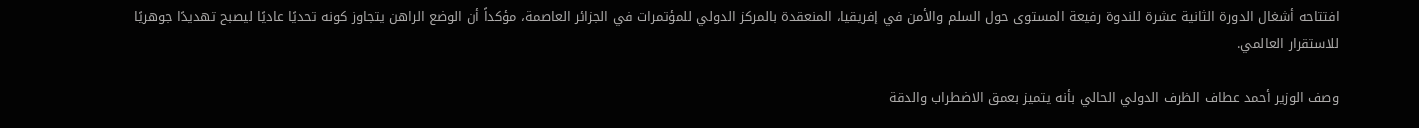افتتاحه أشغال الدورة الثانية عشرة للندوة رفيعة المستوى حول السلم والأمن في إفريقيا، المنعقدة بالمركز الدولي للمؤتمرات في الجزائر العاصمة، مؤكداً أن الوضع الراهن يتجاوز كونه تحديًا عاديًا ليصبح تهديدًا جوهريًا للاستقرار العالمي.

وصف الوزير أحمد عطاف الظرف الدولي الحالي بأنه يتميز بعمق الاضطراب والدقة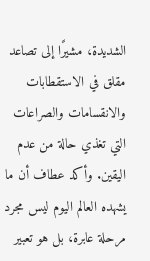الشديدة، مشيرًا إلى تصاعد مقلق في الاستقطابات والانقسامات والصراعات التي تغذي حالة من عدم اليقين. وأكد عطاف أن ما يشهده العالم اليوم ليس مجرد مرحلة عابرة، بل هو تعبير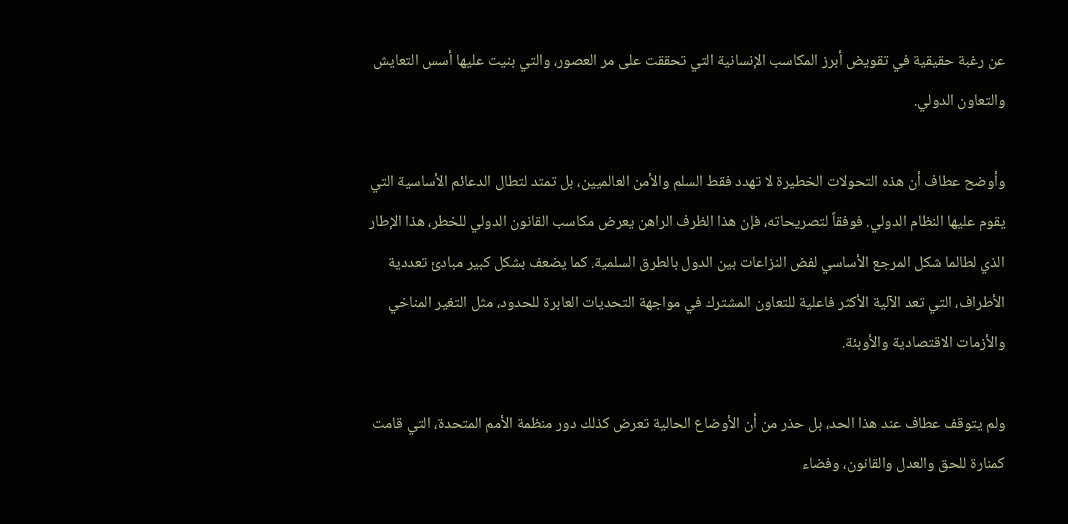عن رغبة حقيقية في تقويض أبرز المكاسب الإنسانية التي تحققت على مر العصور، والتي بنيت عليها أسس التعايش والتعاون الدولي.

وأوضح عطاف أن هذه التحولات الخطيرة لا تهدد فقط السلم والأمن العالميين، بل تمتد لتطال الدعائم الأساسية التي يقوم عليها النظام الدولي. فوفقاً لتصريحاته، فإن هذا الظرف الراهن يعرض مكاسب القانون الدولي للخطر، هذا الإطار الذي لطالما شكل المرجع الأساسي لفض النزاعات بين الدول بالطرق السلمية. كما يضعف بشكل كبير مبادئ تعددية الأطراف، التي تعد الآلية الأكثر فاعلية للتعاون المشترك في مواجهة التحديات العابرة للحدود، مثل التغير المناخي والأزمات الاقتصادية والأوبئة.

ولم يتوقف عطاف عند هذا الحد، بل حذر من أن الأوضاع الحالية تعرض كذلك دور منظمة الأمم المتحدة، التي قامت كمنارة للحق والعدل والقانون، وفضاء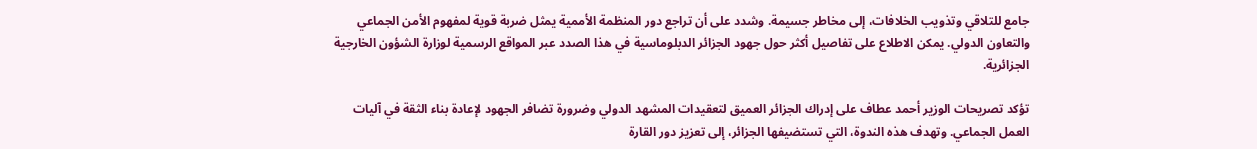جامع للتلاقي وتذويب الخلافات، إلى مخاطر جسيمة. وشدد على أن تراجع دور المنظمة الأممية يمثل ضربة قوية لمفهوم الأمن الجماعي والتعاون الدولي. يمكن الاطلاع على تفاصيل أكثر حول جهود الجزائر الدبلوماسية في هذا الصدد عبر المواقع الرسمية لوزارة الشؤون الخارجية الجزائرية.

تؤكد تصريحات الوزير أحمد عطاف على إدراك الجزائر العميق لتعقيدات المشهد الدولي وضرورة تضافر الجهود لإعادة بناء الثقة في آليات العمل الجماعي. وتهدف هذه الندوة، التي تستضيفها الجزائر، إلى تعزيز دور القارة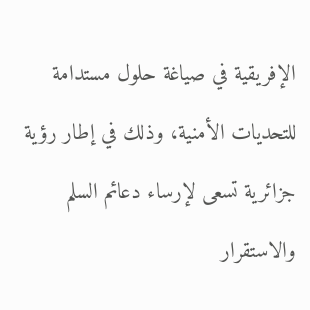الإفريقية في صياغة حلول مستدامة للتحديات الأمنية، وذلك في إطار رؤية جزائرية تسعى لإرساء دعائم السلم والاستقرار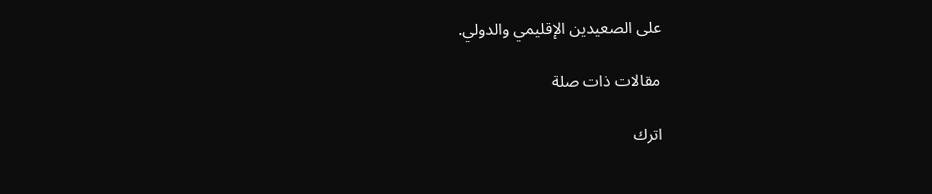على الصعيدين الإقليمي والدولي.

مقالات ذات صلة

اترك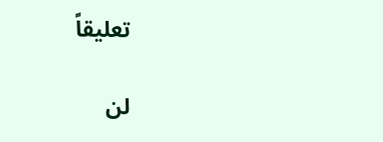تعليقاً

لن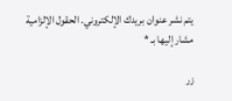يتم نشر عنوان بريدك الإلكتروني. الحقول الإلزامية مشار إليها بـ *

زر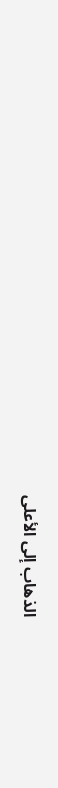الذهاب إلى الأعلى